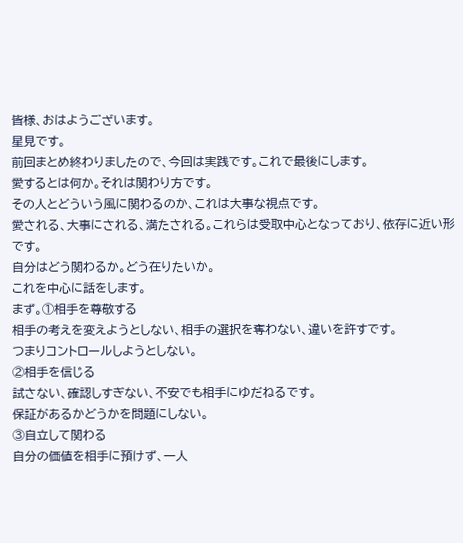皆様、おはようございます。
星見です。
前回まとめ終わりましたので、今回は実践です。これで最後にします。
愛するとは何か。それは関わり方です。
その人とどういう風に関わるのか、これは大事な視点です。
愛される、大事にされる、満たされる。これらは受取中心となっており、依存に近い形です。
自分はどう関わるか。どう在りたいか。
これを中心に話をします。
まず。①相手を尊敬する
相手の考えを変えようとしない、相手の選択を奪わない、違いを許すです。
つまりコントロールしようとしない。
②相手を信じる
試さない、確認しすぎない、不安でも相手にゆだねるです。
保証があるかどうかを問題にしない。
③自立して関わる
自分の価値を相手に預けず、一人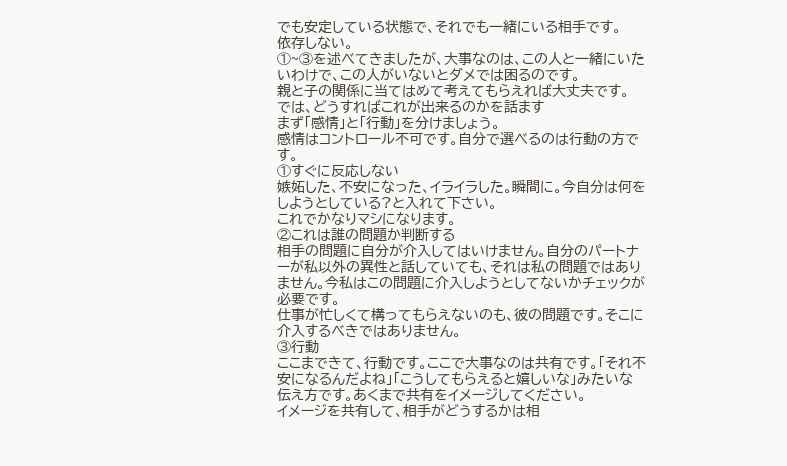でも安定している状態で、それでも一緒にいる相手です。
依存しない。
①~③を述べてきましたが、大事なのは、この人と一緒にいたいわけで、この人がいないとダメでは困るのです。
親と子の関係に当てはめて考えてもらえれば大丈夫です。
では、どうすればこれが出来るのかを話ます
まず「感情」と「行動」を分けましょう。
感情はコントロール不可です。自分で選べるのは行動の方です。
①すぐに反応しない
嫉妬した、不安になった、イライラした。瞬間に。今自分は何をしようとしている?と入れて下さい。
これでかなりマシになります。
②これは誰の問題か判断する
相手の問題に自分が介入してはいけません。自分のパートナーが私以外の異性と話していても、それは私の問題ではありません。今私はこの問題に介入しようとしてないかチェックが必要です。
仕事が忙しくて構ってもらえないのも、彼の問題です。そこに介入するべきではありません。
③行動
ここまできて、行動です。ここで大事なのは共有です。「それ不安になるんだよね」「こうしてもらえると嬉しいな」みたいな伝え方です。あくまで共有をイメージしてください。
イメージを共有して、相手がどうするかは相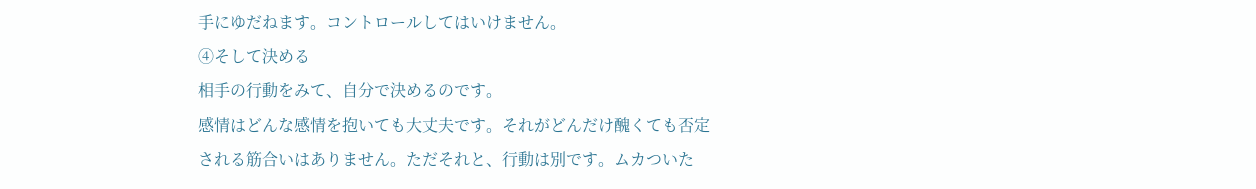手にゆだねます。コントロールしてはいけません。
④そして決める
相手の行動をみて、自分で決めるのです。
感情はどんな感情を抱いても大丈夫です。それがどんだけ醜くても否定される筋合いはありません。ただそれと、行動は別です。ムカついた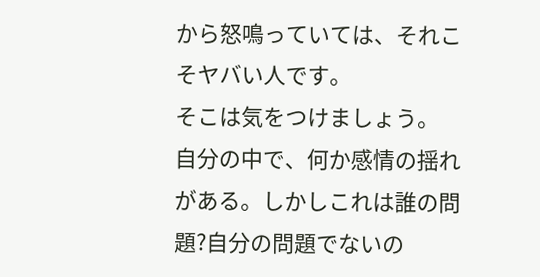から怒鳴っていては、それこそヤバい人です。
そこは気をつけましょう。
自分の中で、何か感情の揺れがある。しかしこれは誰の問題?自分の問題でないの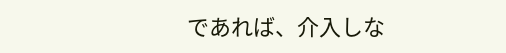であれば、介入しな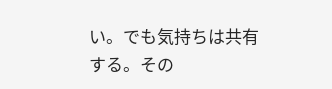い。でも気持ちは共有する。その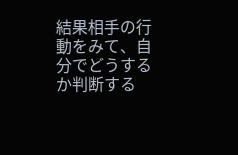結果相手の行動をみて、自分でどうするか判断する